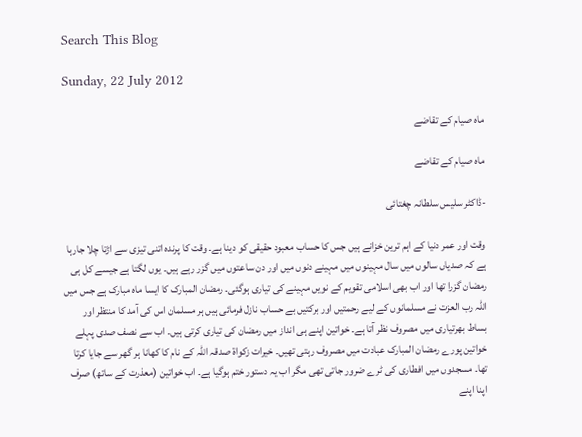Search This Blog

Sunday, 22 July 2012

ماہ صیام کے تقاضے

ماہ صیام کے تقاضے

-ڈاکٹر سلیس سلطانہ چغتائی

وقت اور عمر دنیا کے اہم ترین خزانے ہیں جس کا حساب معبود حقیقی کو دینا ہے۔ وقت کا پرندہ اتنی تیزی سے اڑتا چلا جارہا ہے کہ صدیاں سالوں میں سال مہینوں میں مہینے دنوں میں اور دن ساعتوں میں گزر رہے ہیں۔ یوں لگتا ہے جیسے کل ہی رمضان گزرا تھا اور اب بھی اسلامی تقویم کے نویں مہینے کی تیاری ہوگئی۔ رمضان المبارک کا ایسا ماہ مبارک ہے جس میں اللہ رب العزت نے مسلمانوں کے لیے رحمتیں اور برکتیں بے حساب نازل فرمائی ہیں ہر مسلمان اس کی آمد کا منتظر اور بساط بھرتیاری میں مصروف نظر آتا ہے۔ خواتین اپنے ہی انداز میں رمضان کی تیاری کرتی ہیں۔ اب سے نصف صدی پہلے خواتین پورے رمضان المبارک عبادت میں مصروف رہتی تھیں۔ خیرات زکواۃ صدقہ اللہ کے نام کا کھانا ہر گھر سے جایا کرتا تھا۔ مسجدوں میں افطاری کی ٹرے ضرور جاتی تھی مگر اب یہ دستور ختم ہوگیا ہے۔ اب خواتین (معذرت کے ساتھ) صرف اپنا اپنے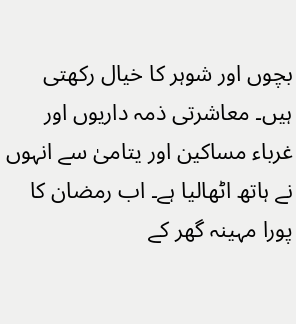بچوں اور شوہر کا خیال رکھتی ہیں۔ معاشرتی ذمہ داریوں اور غرباء مساکین اور یتامیٰ سے انہوں نے ہاتھ اٹھالیا ہے۔ اب رمضان کا پورا مہینہ گھر کے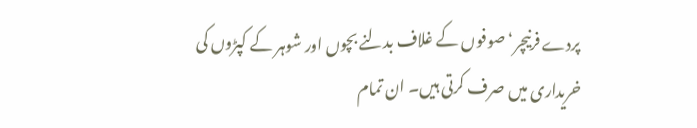پردے فرنیچر‘ صوفوں کے غلاف بدلنے بچوں اور شوہر کے کپڑوں کی خریداری میں صرف کرتی ہیں۔ ان تمام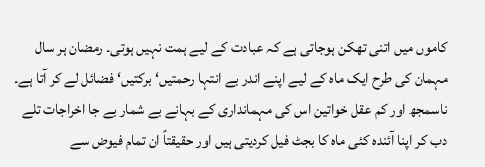کاموں میں اتنی تھکن ہوجاتی ہے کہ عبادت کے لیے ہمت نہیں ہوتی۔ رمضان ہر سال مہمان کی طرح ایک ماہ کے لیے اپنے اندر بے انتہا رحمتیں‘ برکتیں‘ فضائل لے کر آتا ہے۔ ناسمجھ اور کم عقل خواتین اس کی مہمانداری کے بہانے بے شمار بے جا اخراجات تلے دب کر اپنا آئندہ کئی ماہ کا بجٹ فیل کردیتی ہیں اور حقیقتاً ان تمام فیوض سے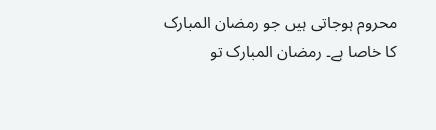محروم ہوجاتی ہیں جو رمضان المبارک کا خاصا ہے۔ رمضان المبارک تو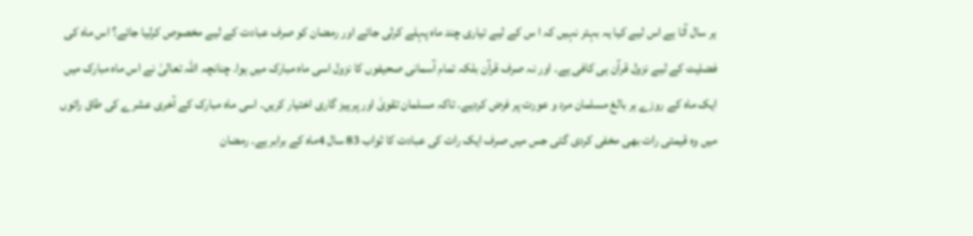ہر سال آتا ہے اس لیے کیا یہ بہتر نہیں کہ ا س کے لیے تیاری چند ماہ پہلے کرلی جائے اور رمضان کو صرف عبادت کے لیے مخصوص کرلیا جائے؟ اس ماہ کی فضلیت کے لیے نزول قرآن ہی کافی ہے۔ اور نہ صرف قرآن بلکہ تمام آسمانی صحیفوں کا نزول اسی ماہ مبارک میں ہوا۔ چنانچہ اللہ تعالیٰ نے اس ماہ مبارک میں ایک ماہ کے روزے ہر بالغ مسلمان مرد و عورت پر فرض کردیے۔ تاکہ مسلمان تقویٰ اور پرہیز گاری اختیار کریں۔ اسی ماہ مبارک کے آخری عشرے کی طاق راتوں میں وہ قیمتی رات بھی مخفی کردی گئی جس میں صرف ایک رات کی عبادت کا ثواب 83 سال 4ماہ کے برابر ہے۔ رمضان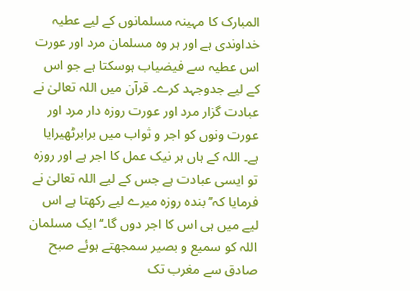المبارک کا مہینہ مسلمانوں کے لیے عطیہ خداوندی ہے اور ہر وہ مسلمان مرد اور عورت اس عطیہ سے فیضیاب ہوسکتا ہے جو اس کے لیے جدوجہد کرے۔ قرآن میں اللہ تعالیٰ نے عبادت گزار مرد اور عورت روزہ دار مرد اور عورت ونوں کو اجر و ثواب میں برابرٹھیرایا ہے۔ اللہ کے ہاں ہر نیک عمل کا اجر ہے اور روزہ تو ایسی عبادت ہے جس کے لیے اللہ تعالیٰ نے فرمایا کہ’’بندہ روزہ میرے لیے رکھتا ہے اس لیے میں ہی اس کا اجر دوں گا۔‘‘ ایک مسلمان اللہ کو سمیع و بصیر سمجھتے ہوئے صبح صادق سے مغرب تک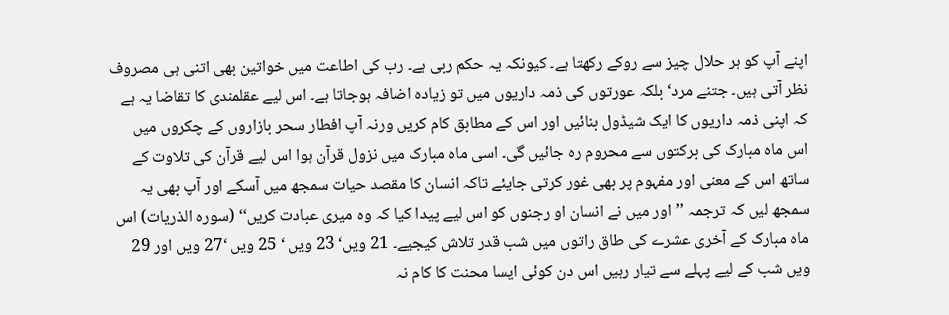اپنے آپ کو ہر حلال چیز سے روکے رکھتا ہے۔ کیونکہ یہ حکم ربی ہے۔ رب کی اطاعت میں خواتین بھی اتنی ہی مصروف نظر آتی ہیں۔ جتنے مرد‘ بلکہ عورتوں کی ذمہ داریوں میں تو زیادہ اضافہ ہوجاتا ہے۔ اس لیے عقلمندی کا تقاضا یہ ہے کہ اپنی ذمہ داریوں کا ایک شیڈول بنائیں اور اس کے مطابق کام کریں ورنہ آپ افطار سحر بازاروں کے چکروں میں اس ماہ مبارک کی برکتوں سے محروم رہ جائیں گی۔ اسی ماہ مبارک میں نزول قرآن ہوا اس لیے قرآن کی تلاوت کے ساتھ اس کے معنی اور مفہوم پر بھی غور کرتی جایئے تاکہ انسان کا مقصد حیات سمجھ میں آسکے اور آپ بھی یہ سمجھ لیں کہ ترجمہ ’’اور میں نے انسان او رجنوں کو اس لیے پیدا کیا کہ وہ میری عبادت کریں‘‘ (سورہ الذریات) اس ماہ مبارک کے آخری عشرے کی طاق راتوں میں شب قدر تلاش کیجیے۔ 21 ویں‘ 23 ویں ‘ 25 ویں ‘27 ویں اور 29 ویں شب کے لیے پہلے سے تیار رہیں اس دن کوئی ایسا محنت کا کام نہ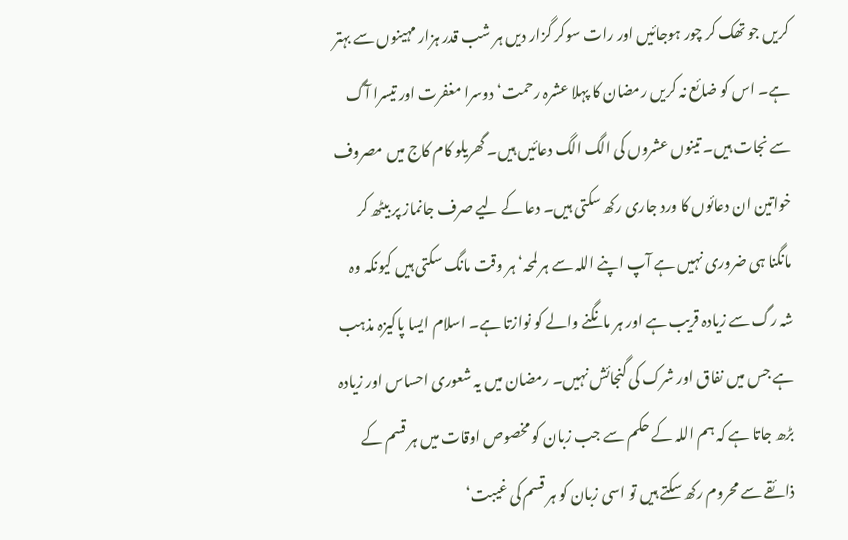کریں جو تھک کر چور ہوجائیں اور رات سوکر گزار دیں ہر شب قدر ہزار مہینوں سے بہتر ہے۔ اس کو ضائع نہ کریں رمضان کا پہلا عشرہ رحمت‘ دوسرا مغفرت اور تیسرا آگ سے نجات ہیں۔ تینوں عشروں کی الگ الگ دعائیں ہیں۔ گھریلو کام کاج میں مصروف خواتین ان دعائوں کا ورد جاری رکھ سکتی ہیں۔ دعا کے لیے صرف جانماز پر بیٹھ کر مانگنا ہی ضروری نہیں ہے آپ اپنے اللہ سے ہر لمحہ‘ ہر وقت مانگ سکتی ہیں کیونکہ وہ شہ رگ سے زیادہ قریب ہے اور ہر مانگنے والے کو نوازتا ہے۔ اسلام ایسا پاکیزہ مذہب ہے جس میں نفاق اور شرک کی گنجائش نہیں۔ رمضان میں یہ شعوری احساس اور زیادہ بڑھ جاتا ہے کہ ہم اللہ کے حکم سے جب زبان کو مخصوص اوقات میں ہر قسم کے ذائقے سے محروم رکھ سکتے ہیں تو اسی زبان کو ہر قسم کی غیبت‘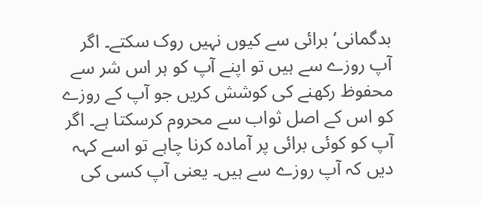بدگمانی‘ برائی سے کیوں نہیں روک سکتے۔ اگر آپ روزے سے ہیں تو اپنے آپ کو ہر اس شر سے محفوظ رکھنے کی کوشش کریں جو آپ کے روزے کو اس کے اصل ثواب سے محروم کرسکتا ہے۔ اگر آپ کو کوئی برائی پر آمادہ کرنا چاہے تو اسے کہہ دیں کہ آپ روزے سے ہیں۔ یعنی آپ کسی کی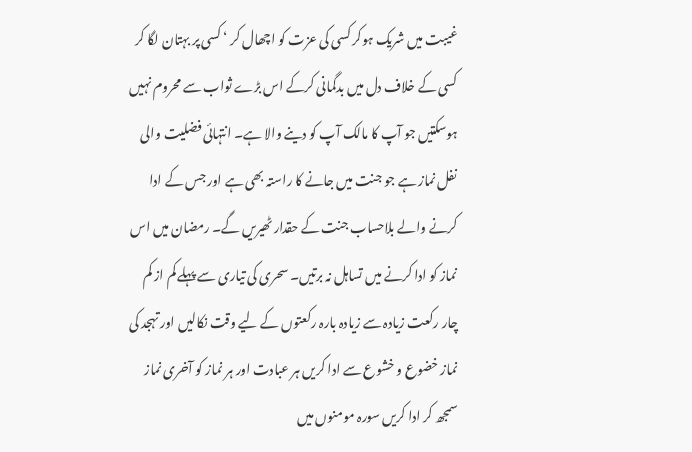غیبت میں شریک ہوکر کسی کی عزت کو اچھال کر ‘ کسی پر بہتان لگا کر کسی کے خلاف دل میں بدگمانی کرکے اس بڑے ثواب سے محروم نہیں ہوسکتیں جو آپ کا مالک آپ کو دینے والا ہے۔ انتہائی فضلیت والی نفل نماز ہے جو جنت میں جانے کا راستہ بھی ہے اور جس کے ادا کرنے والے بلاحساب جنت کے حقدار ٹھیریں گے۔ رمضان میں اس نماز کو ادا کرنے میں تساہل نہ برتیں۔ سحری کی تیاری سے پہلے کم از کم چار رکعت زیادہ سے زیادہ بارہ رکعتوں کے لیے وقت نکالیں اور تہجد کی نماز خضوع و خشوع سے ادا کریں ہر عبادت اور ہر نماز کو آخری نماز سمجھ کر ادا کریں سورہ مومنوں میں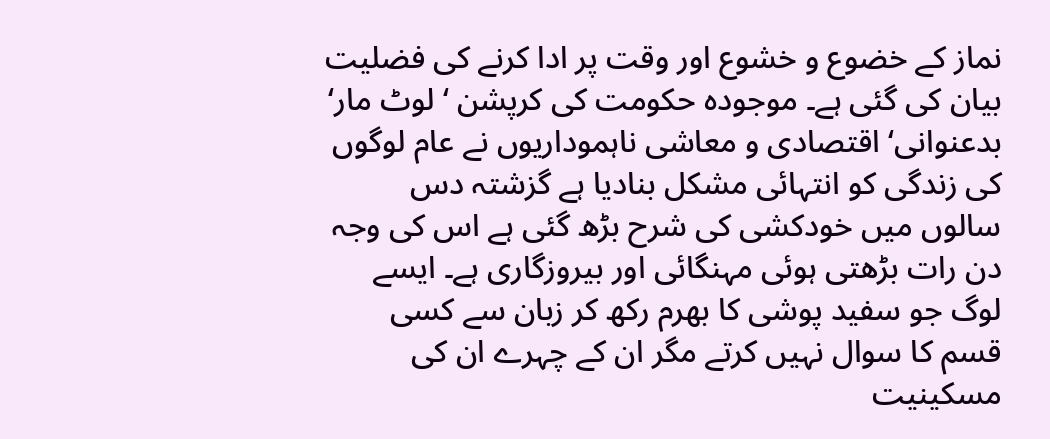نماز کے خضوع و خشوع اور وقت پر ادا کرنے کی فضلیت بیان کی گئی ہے۔ موجودہ حکومت کی کرپشن ‘ لوٹ مار‘ بدعنوانی‘ اقتصادی و معاشی ناہموداریوں نے عام لوگوں کی زندگی کو انتہائی مشکل بنادیا ہے گزشتہ دس سالوں میں خودکشی کی شرح بڑھ گئی ہے اس کی وجہ دن رات بڑھتی ہوئی مہنگائی اور بیروزگاری ہے۔ ایسے لوگ جو سفید پوشی کا بھرم رکھ کر زبان سے کسی قسم کا سوال نہیں کرتے مگر ان کے چہرے ان کی مسکینیت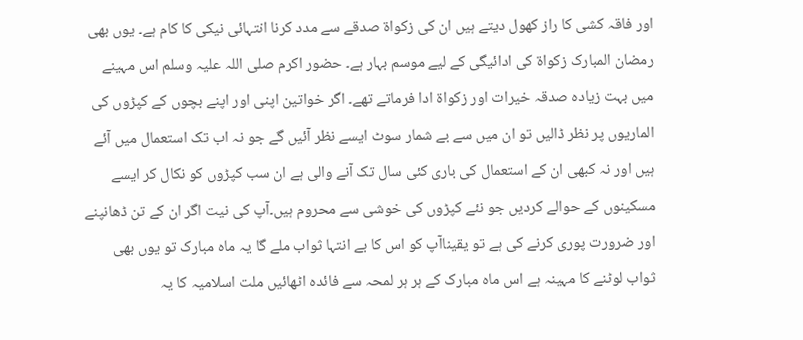اور فاقہ کشی کا راز کھول دیتے ہیں ان کی زکواۃ صدقے سے مدد کرنا انتہائی نیکی کا کام ہے۔ یوں بھی رمضان المبارک زکواۃ کی ادائیگی کے لیے موسم بہار ہے۔ حضور اکرم صلی اللہ علیہ وسلم اس مہینے میں بہت زیادہ صدقہ خیرات اور زکواۃ ادا فرماتے تھے۔ اگر خواتین اپنی اور اپنے بچوں کے کپڑوں کی الماریوں پر نظر ڈالیں تو ان میں سے بے شمار سوٹ ایسے نظر آئیں گے جو نہ اب تک استعمال میں آئے ہیں اور نہ کبھی ان کے استعمال کی باری کئی سال تک آنے والی ہے ان سب کپڑوں کو نکال کر ایسے مسکینوں کے حوالے کردیں جو نئے کپڑوں کی خوشی سے محروم ہیں۔آپ کی نیت اگر ان کے تن ڈھانپنے اور ضرورت پوری کرنے کی ہے تو یقیناآپ کو اس کا بے انتہا ثواب ملے گا یہ ماہ مبارک تو یوں بھی ثواب لوٹنے کا مہینہ ہے اس ماہ مبارک کے ہر ہر لمحہ سے فائدہ اٹھائیں ملت اسلامیہ کا یہ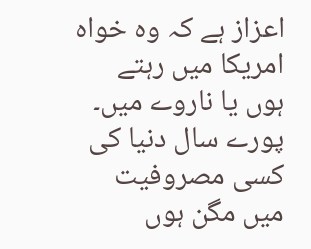اعزاز ہے کہ وہ خواہ امریکا میں رہتے ہوں یا ناروے میں۔ پورے سال دنیا کی کسی مصروفیت میں مگن ہوں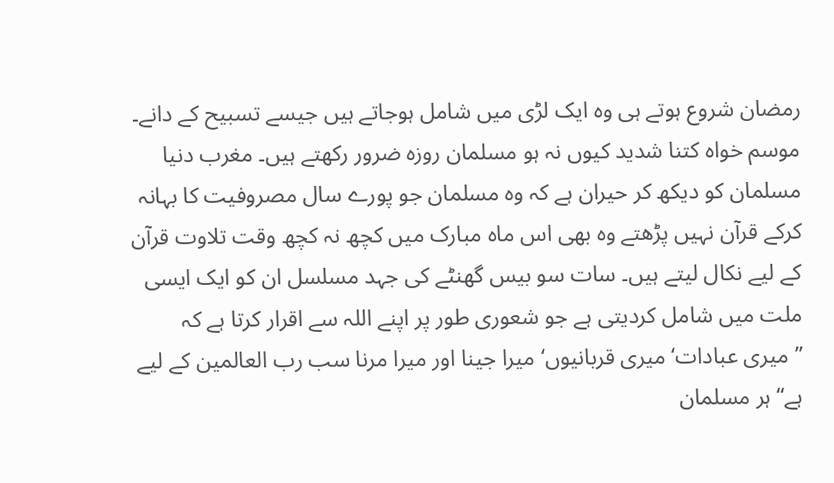رمضان شروع ہوتے ہی وہ ایک لڑی میں شامل ہوجاتے ہیں جیسے تسبیح کے دانے۔ موسم خواہ کتنا شدید کیوں نہ ہو مسلمان روزہ ضرور رکھتے ہیں۔ مغرب دنیا مسلمان کو دیکھ کر حیران ہے کہ وہ مسلمان جو پورے سال مصروفیت کا بہانہ کرکے قرآن نہیں پڑھتے وہ بھی اس ماہ مبارک میں کچھ نہ کچھ وقت تلاوت قرآن کے لیے نکال لیتے ہیں۔ سات سو بیس گھنٹے کی جہد مسلسل ان کو ایک ایسی ملت میں شامل کردیتی ہے جو شعوری طور پر اپنے اللہ سے اقرار کرتا ہے کہ ’’میری عبادات‘ میری قربانیوں‘ میرا جینا اور میرا مرنا سب رب العالمین کے لیے ہے‘‘ ہر مسلمان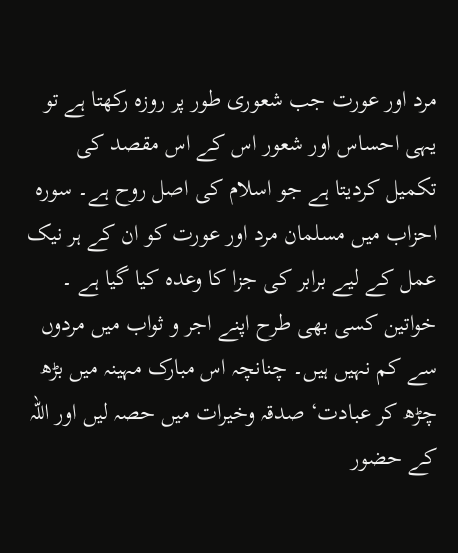مرد اور عورت جب شعوری طور پر روزہ رکھتا ہے تو یہی احساس اور شعور اس کے اس مقصد کی تکمیل کردیتا ہے جو اسلام کی اصل روح ہے۔ سورہ احزاب میں مسلمان مرد اور عورت کو ان کے ہر نیک عمل کے لیے برابر کی جزا کا وعدہ کیا گیا ہے ۔ خواتین کسی بھی طرح اپنے اجر و ثواب میں مردوں سے کم نہیں ہیں۔ چنانچہ اس مبارک مہینہ میں بڑھ چڑھ کر عبادت‘ صدقہ وخیرات میں حصہ لیں اور اللہ کے حضور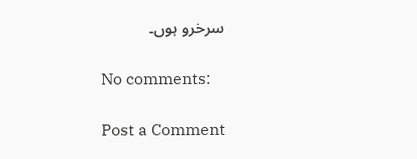سرخرو ہوں۔

No comments:

Post a Comment